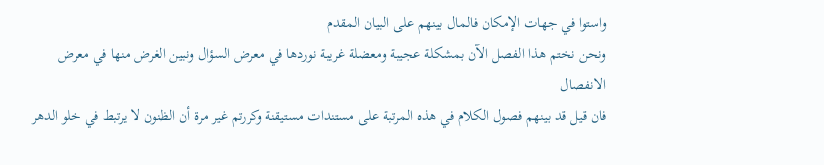واستوا في جهات الإمكان فالمال بينهم على البيان المقدم
ونحن نختم هذا الفصل الآن بمشكلة عجيبة ومعضلة غريبة نوردها في معرض السؤال ونبين الغرض منها في معرض الانفصال
فان قيل قد بينهم فصول الكلام في هذه المرتبة على مستندات مستيقنة وكررتم غير مرة أن الظنون لا يرتبط في خلو الدهر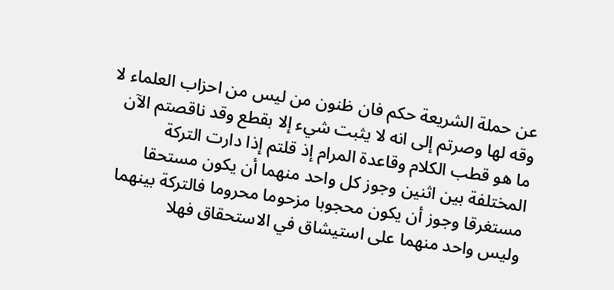عن حملة الشريعة حكم فان ظنون من ليس من احزاب العلماء لا وقه لها وصرتم إلى انه لا يثبت شيء إلا بقطع وقد ناقصتم الآن ما هو قطب الكلام وقاعدة المرام إذ قلتم إذا دارت التركة المختلفة بين اثنين وجوز كل واحد منهما أن يكون مستحقا مستغرقا وجوز أن يكون محجوبا مزحوما محروما فالتركة بينهما وليس واحد منهما على استيشاق في الاستحقاق فهلا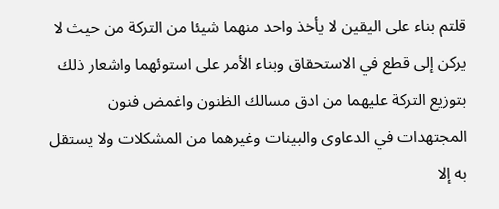قلتم بناء على اليقين لا يأخذ واحد منهما شيئا من التركة من حيث لا يركن إلى قطع في الاستحقاق وبناء الأمر على استوئهما واشعار ذلك بتوزيع التركة عليهما من ادق مسالك الظنون واغمض فنون المجتهدات في الدعاوى والبينات وغيرهما من المشكلات ولا يستقل به إلا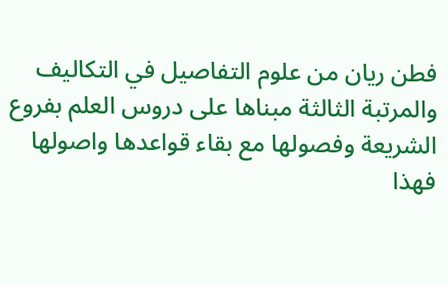فطن ريان من علوم التفاصيل في التكاليف
والمرتبة الثالثة مبناها على دروس العلم بفروع الشريعة وفصولها مع بقاء قواعدها واصولها فهذا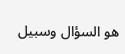هو السؤال وسبيل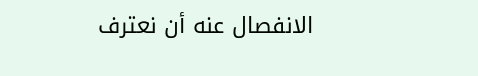الانفصال عنه أن نعترف